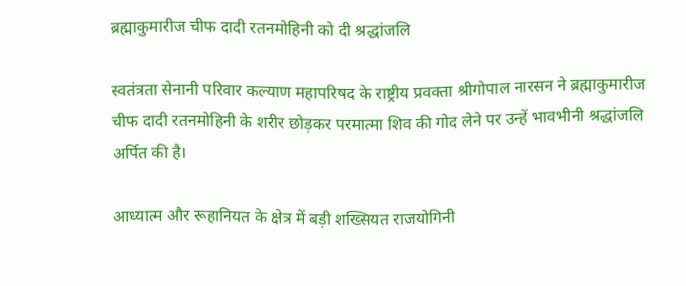ब्रह्माकुमारीज चीफ दादी रतनमोहिनी को दी श्रद्धांजलि

स्वतंत्रता सेनानी परिवार कल्याण महापरिषद के राष्ट्रीय प्रवक्ता श्रीगोपाल नारसन ने ब्रह्माकुमारीज चीफ दादी रतनमोहिनी के शरीर छोड़कर परमात्मा शिव की गोद लेने पर उन्हें भावभीनी श्रद्धांजलि अर्पित की है।

आध्यात्म और रूहानियत के क्षेत्र में बड़ी शख्सियत राजयोगिनी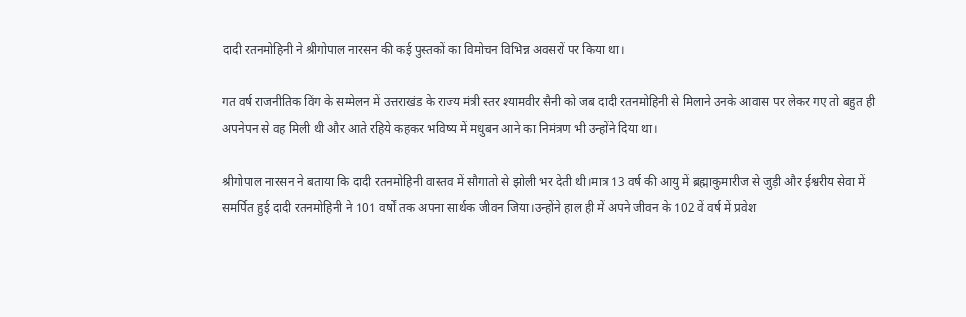दादी रतनमोहिनी ने श्रीगोपाल नारसन की कई पुस्तकों का विमोचन विभिन्न अवसरों पर किया था।

गत वर्ष राजनीतिक विंग के सम्मेलन में उत्तराखंड के राज्य मंत्री स्तर श्यामवीर सैनी को जब दादी रतनमोहिनी से मिलाने उनके आवास पर लेकर गए तो बहुत ही अपनेपन से वह मिली थी और आते रहिये कहकर भविष्य में मधुबन आने का निमंत्रण भी उन्होंने दिया था।

श्रीगोपाल नारसन ने बताया कि दादी रतनमोहिनी वास्तव में सौगातो से झोली भर देती थी।मात्र 13 वर्ष की आयु में ब्रह्माकुमारीज से जुड़ी और ईश्वरीय सेवा में समर्पित हुई दादी रतनमोहिनी ने 101 वर्षों तक अपना सार्थक जीवन जिया।उन्होंने हाल ही में अपने जीवन के 102 वें वर्ष में प्रवेश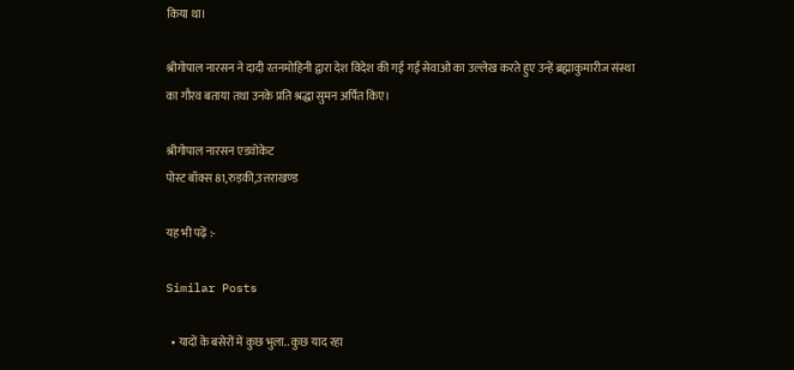किया था।

श्रीगोपाल नारसन ने दादी रतनमोहिनी द्वारा देश विदेश की गई गई सेवाओ का उल्लेख करते हुए उन्हें ब्रह्माकुमारीज संस्था का गौरव बताया तथा उनके प्रति श्रद्धा सुमन अर्पित किए।

श्रीगोपाल नारसन एडवोकेट
पोस्ट बॉक्स 81,रुड़की,उत्तराखण्ड

यह भी पढ़ें :-

Similar Posts

  • यादों के बसेरों में कुछ भुला.. कुछ याद रहा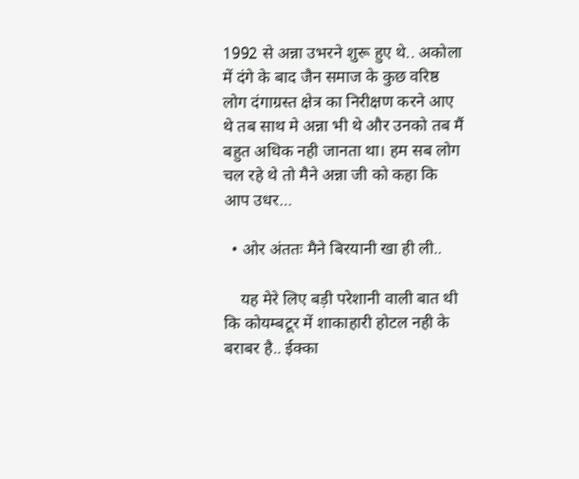1992 से अन्ना उभरने शुरू हुए थे.. अकोला में दंगे के बाद जैन समाज के कुछ वरिष्ठ लोग दंगाग्रस्त क्षेत्र का निरीक्षण करने आए थे तब साथ मे अन्ना भी थे और उनको तब मैं बहुत अधिक नही जानता था। हम सब लोग चल रहे थे तो मैने अन्ना जी को कहा कि आप उधर…

  • ओर अंततः मैने बिरयानी खा ही ली..

    यह मेरे लिए बड़ी परेशानी वाली बात थी कि कोयम्बटूर में शाकाहारी होटल नही के बराबर है.. ईक्का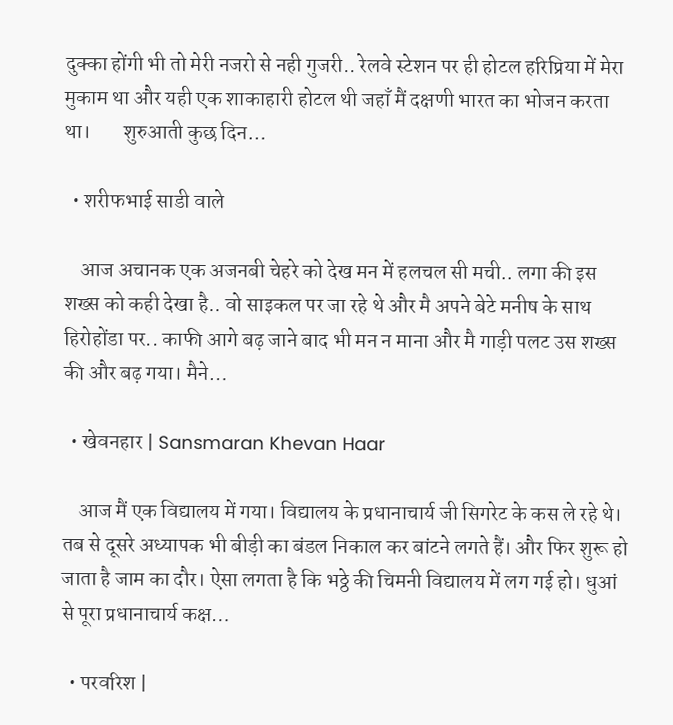दुक्का होंगी भी तो मेरी नजरो से नही गुजरी.. रेलवे स्टेशन पर ही होटल हरिप्रिया में मेरा मुकाम था और यही एक शाकाहारी होटल थी जहाँ मैं दक्षणी भारत का भोजन करता था।        शुरुआती कुछ दिन…

  • शरीफभाई साडी वाले

    आज अचानक एक अजनबी चेहरे को देख मन में हलचल सी मची.. लगा की इस शख्स को कही देखा है.. वो साइकल पर जा रहे थे और मै अपने बेटे मनीष के साथ हिरोहोंडा पर.. काफी आगे बढ़ जाने बाद भी मन न माना और मै गाड़ी पलट उस शख्स की और बढ़ गया। मैने…

  • खेवनहार | Sansmaran Khevan Haar

    आज मैं एक विद्यालय में गया। विद्यालय के प्रधानाचार्य जी सिगरेट के कस ले रहे थे। तब से दूसरे अध्यापक भी बीड़ी का बंडल निकाल कर बांटने लगते हैं। और फिर शुरू हो जाता है जाम का दौर। ऐसा लगता है कि भठ्ठे की चिमनी विद्यालय में लग गई हो। धुआं से पूरा प्रधानाचार्य कक्ष…

  • परवरिश |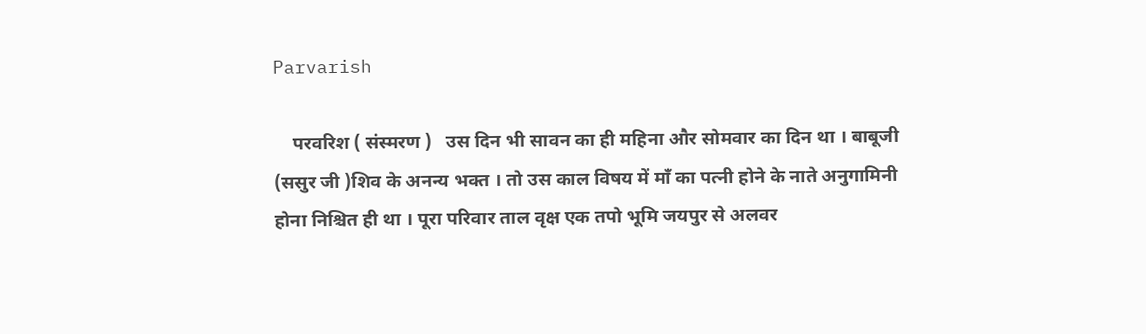Parvarish

    परवरिश ( संस्मरण )   उस दिन भी सावन का ही महिना और सोमवार का दिन था । बाबूजी (ससुर जी )शिव के अनन्य भक्त । तो उस काल विषय में माँ का पत्नी होने के नाते अनुगामिनी होना निश्चित ही था । पूरा परिवार ताल वृक्ष एक तपो भूमि जयपुर से अलवर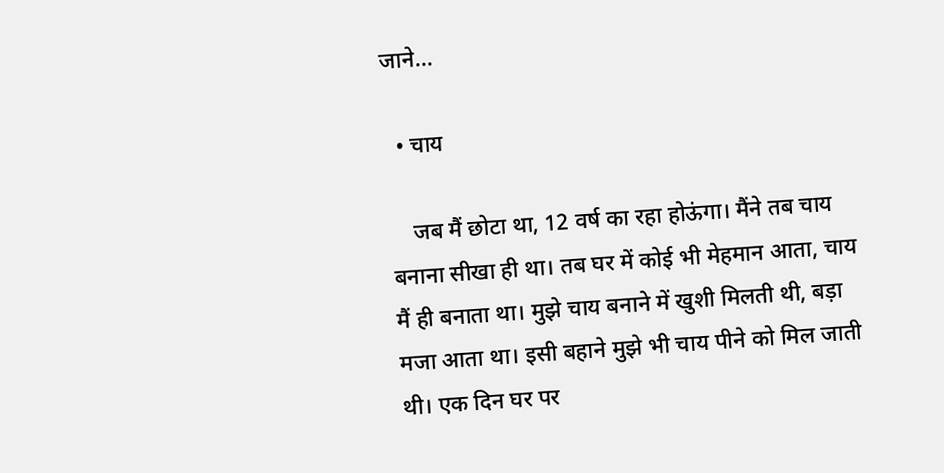जाने…

  • चाय

    जब मैं छोटा था, 12 वर्ष का रहा होऊंगा। मैंने तब चाय बनाना सीखा ही था। तब घर में कोई भी मेहमान आता, चाय मैं ही बनाता था। मुझे चाय बनाने में खुशी मिलती थी, बड़ा मजा आता था। इसी बहाने मुझे भी चाय पीने को मिल जाती थी। एक दिन घर पर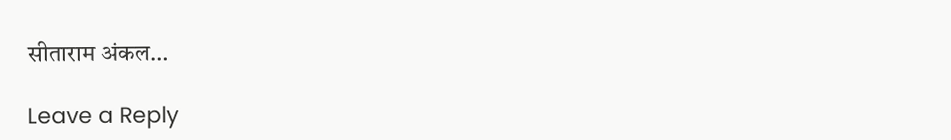सीताराम अंकल…

Leave a Reply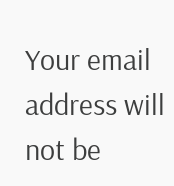Your email address will not be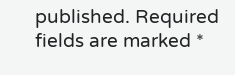published. Required fields are marked *